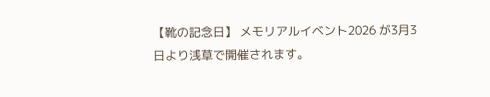【靴の記念日】 メモリアルイベント2026 が3月3日より浅草で開催されます。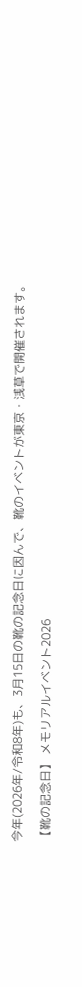今年(2026年/令和8年)も、3月15日の靴の記念日に因んで、靴のイベントが東京・浅草で開催されます。

【靴の記念日】 メモリアルイベント2026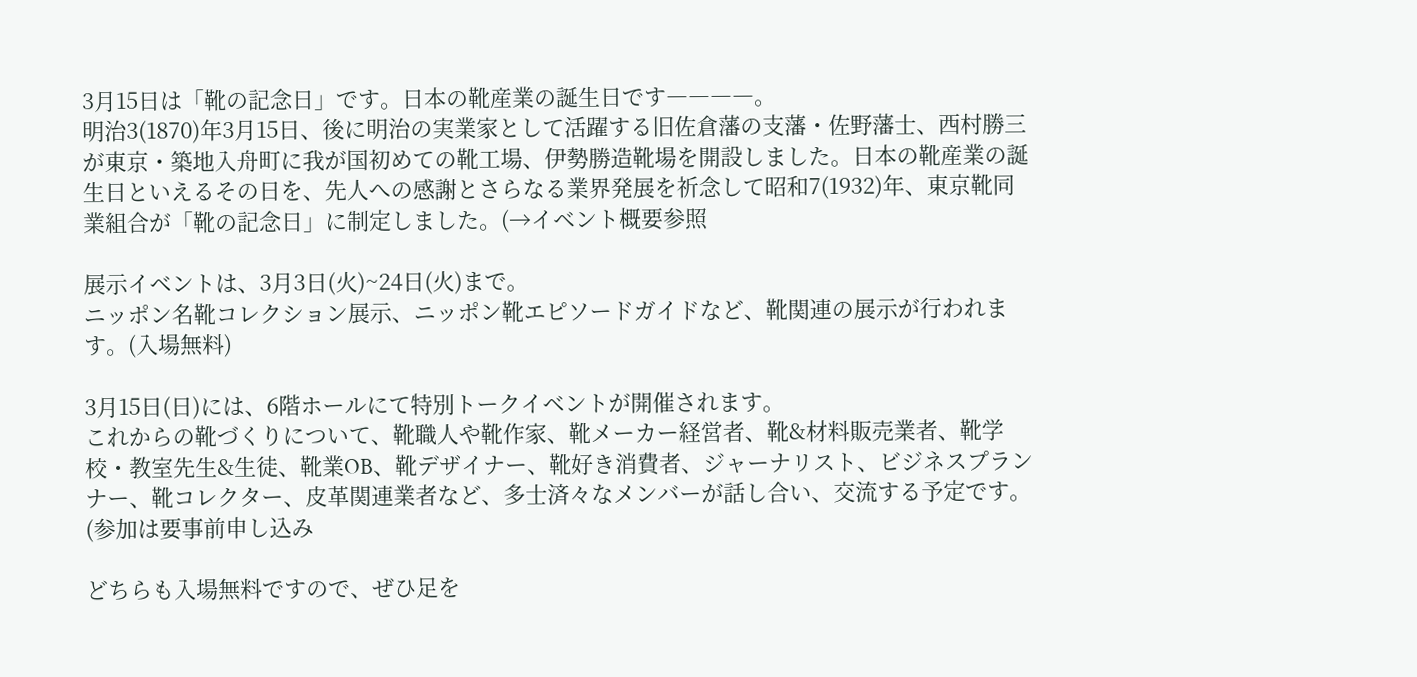3月15日は「靴の記念日」です。日本の靴産業の誕生日です――――。
明治3(1870)年3月15日、後に明治の実業家として活躍する旧佐倉藩の支藩・佐野藩士、西村勝三が東京・築地入舟町に我が国初めての靴工場、伊勢勝造靴場を開設しました。日本の靴産業の誕生日といえるその日を、先人への感謝とさらなる業界発展を祈念して昭和7(1932)年、東京靴同業組合が「靴の記念日」に制定しました。(→イベント概要参照

展示イベントは、3月3日(火)~24日(火)まで。
ニッポン名靴コレクション展示、ニッポン靴エピソードガイドなど、靴関連の展示が行われます。(入場無料)

3月15日(日)には、6階ホールにて特別トークイベントが開催されます。
これからの靴づくりについて、靴職人や靴作家、靴メーカー経営者、靴&材料販売業者、靴学校・教室先生&生徒、靴業OB、靴デザイナー、靴好き消費者、ジャーナリスト、ビジネスプランナー、靴コレクター、皮革関連業者など、多士済々なメンバーが話し合い、交流する予定です。(参加は要事前申し込み

どちらも入場無料ですので、ぜひ足を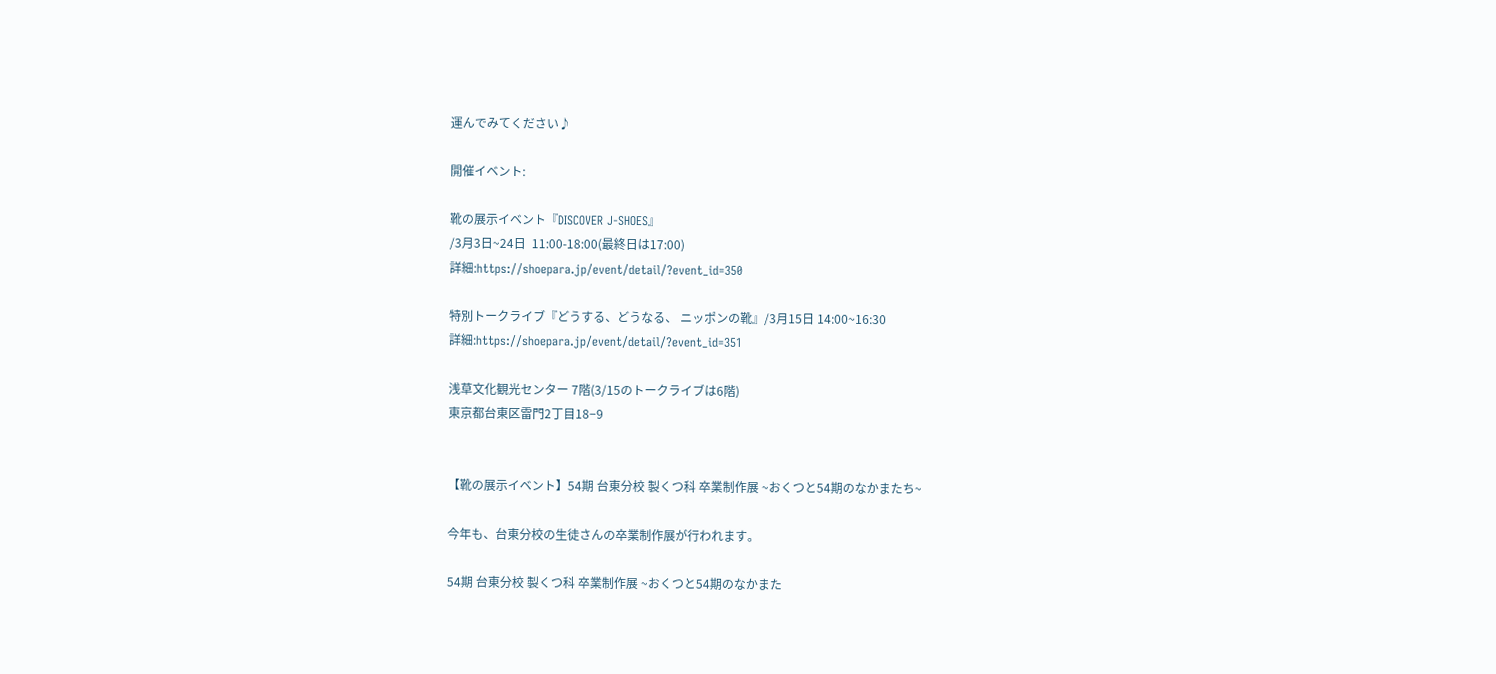運んでみてください♪

開催イベント:

靴の展示イベント『DISCOVER J-SHOES』
/3月3日~24日  11:00-18:00(最終日は17:00)
詳細:https://shoepara.jp/event/detail/?event_id=350

特別トークライブ『どうする、どうなる、 ニッポンの靴』/3月15日 14:00~16:30
詳細:https://shoepara.jp/event/detail/?event_id=351

浅草文化観光センター 7階(3/15のトークライブは6階)
東京都台東区雷門2丁目18−9


【靴の展示イベント】54期 台東分校 製くつ科 卒業制作展 ~おくつと54期のなかまたち~

今年も、台東分校の生徒さんの卒業制作展が行われます。

54期 台東分校 製くつ科 卒業制作展 ~おくつと54期のなかまた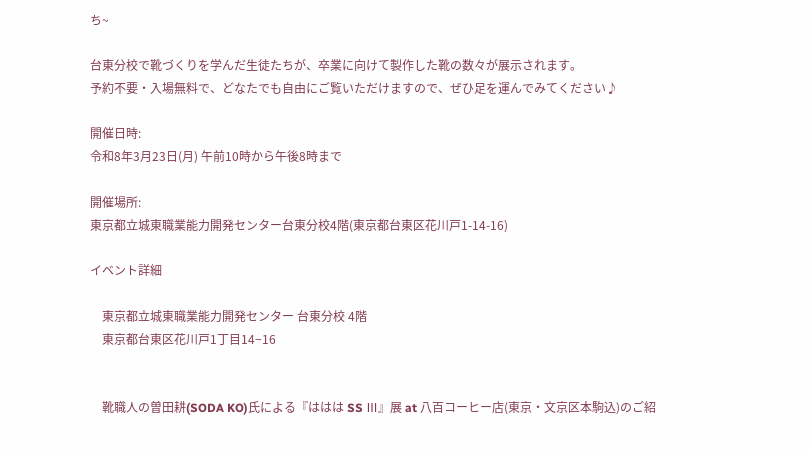ち~

台東分校で靴づくりを学んだ生徒たちが、卒業に向けて製作した靴の数々が展示されます。
予約不要・入場無料で、どなたでも自由にご覧いただけますので、ぜひ足を運んでみてください♪

開催日時:
令和8年3月23日(月) 午前10時から午後8時まで

開催場所:
東京都立城東職業能力開発センター台東分校4階(東京都台東区花川戸1-14-16)

イベント詳細

    東京都立城東職業能力開発センター 台東分校 4階
    東京都台東区花川戸1丁目14−16


    靴職人の曽田耕(SODA KO)氏による『ははは SS Ⅲ』展 at 八百コーヒー店(東京・文京区本駒込)のご紹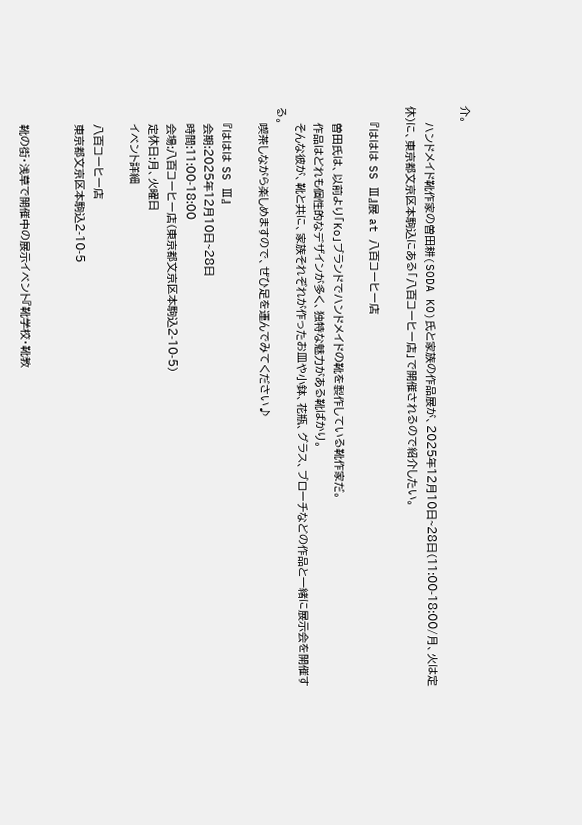介。

    ハンドメイド靴作家の曽田耕(SODA KO)氏と家族の作品展が、2025年12月10日~28日(11:00-18:00/月、火は定休)に、東京都文京区本駒込にある「八百コーヒー店」で開催されるので紹介したい。

    『ははは SS Ⅲ』展 at 八百コーヒー店

    曽田氏は、以前より「Ko」ブランドでハンドメイドの靴を製作している靴作家だ。
    作品はどれも個性的なデザインが多く、独特な魅力がある靴ばかり。
    そんな彼が、靴と共に、家族それぞれが作ったお皿や小鉢、花瓶、グラス、ブローチなどの作品と一緒に展示会を開催する。
    喫茶しながら楽しめますので、ぜひ足を運んでみてください♪

    『ははは SS Ⅲ』
    会期:2025年12月10日~28日
    時間:11:00-18:00
    会場:八百コーヒー店(東京都文京区本駒込2-10-5)
    定休日:月、火曜日
    イベント詳細

    八百コーヒー店
    東京都文京区本駒込2-10-5


    靴の街・浅草で開催中の展示イベント『靴学校・靴教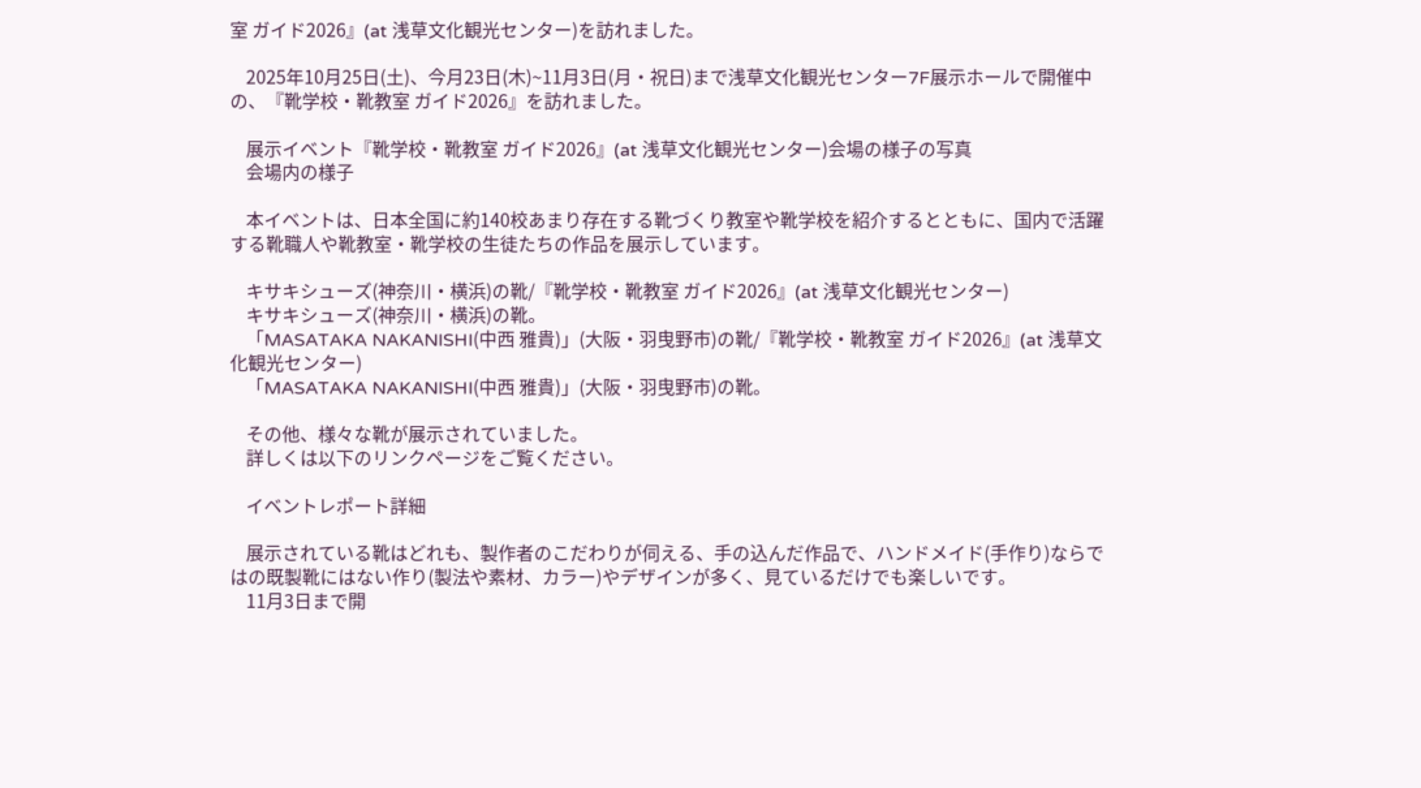室 ガイド2026』(at 浅草文化観光センター)を訪れました。

    2025年10月25日(土)、今月23日(木)~11月3日(月・祝日)まで浅草文化観光センター7F展示ホールで開催中の、『靴学校・靴教室 ガイド2026』を訪れました。

    展示イベント『靴学校・靴教室 ガイド2026』(at 浅草文化観光センター)会場の様子の写真
    会場内の様子

    本イベントは、日本全国に約140校あまり存在する靴づくり教室や靴学校を紹介するとともに、国内で活躍する靴職人や靴教室・靴学校の生徒たちの作品を展示しています。

    キサキシューズ(神奈川・横浜)の靴/『靴学校・靴教室 ガイド2026』(at 浅草文化観光センター)
    キサキシューズ(神奈川・横浜)の靴。
    「MASATAKA NAKANISHI(中西 雅貴)」(大阪・羽曳野市)の靴/『靴学校・靴教室 ガイド2026』(at 浅草文化観光センター)
    「MASATAKA NAKANISHI(中西 雅貴)」(大阪・羽曳野市)の靴。

    その他、様々な靴が展示されていました。
    詳しくは以下のリンクページをご覧ください。

    イベントレポート詳細

    展示されている靴はどれも、製作者のこだわりが伺える、手の込んだ作品で、ハンドメイド(手作り)ならではの既製靴にはない作り(製法や素材、カラー)やデザインが多く、見ているだけでも楽しいです。
    11月3日まで開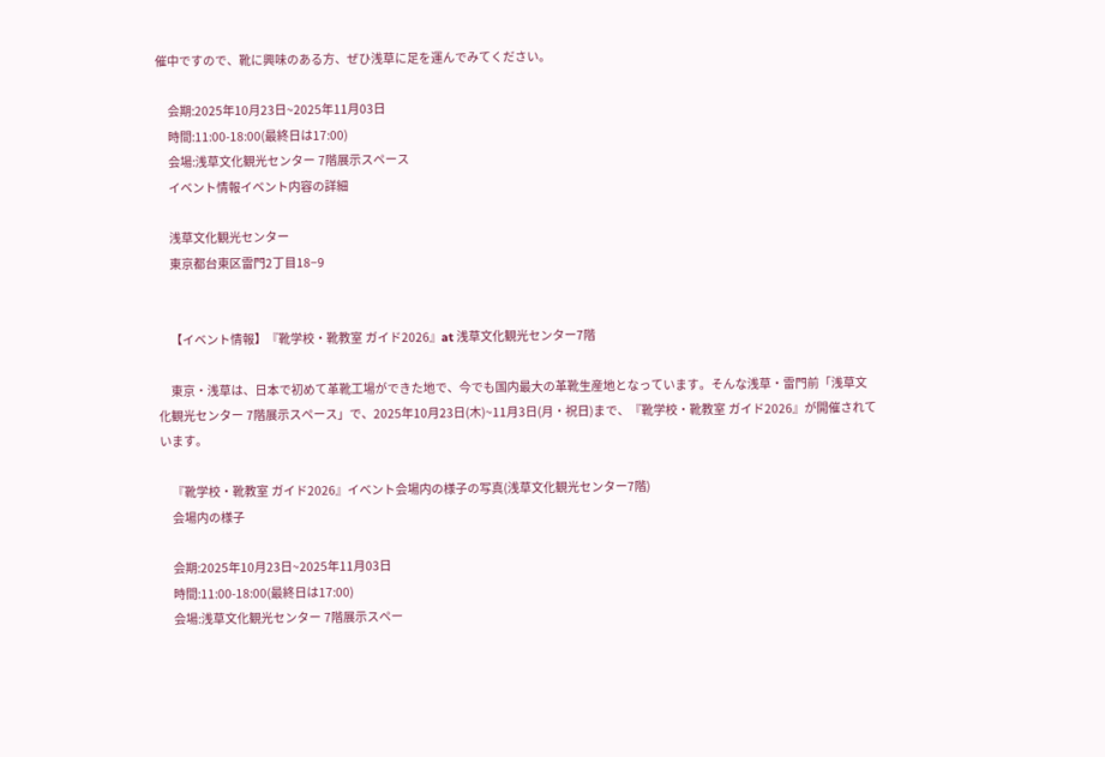催中ですので、靴に興味のある方、ぜひ浅草に足を運んでみてください。

    会期:2025年10月23日~2025年11月03日
    時間:11:00-18:00(最終日は17:00)
    会場:浅草文化観光センター 7階展示スペース
    イベント情報イベント内容の詳細

    浅草文化観光センター
    東京都台東区雷門2丁目18−9


    【イベント情報】『靴学校・靴教室 ガイド2026』at 浅草文化観光センター7階

    東京・浅草は、日本で初めて革靴工場ができた地で、今でも国内最大の革靴生産地となっています。そんな浅草・雷門前「浅草文化観光センター 7階展示スペース」で、2025年10月23日(木)~11月3日(月・祝日)まで、『靴学校・靴教室 ガイド2026』が開催されています。

    『靴学校・靴教室 ガイド2026』イベント会場内の様子の写真(浅草文化観光センター7階)
    会場内の様子

    会期:2025年10月23日~2025年11月03日
    時間:11:00-18:00(最終日は17:00)
    会場:浅草文化観光センター 7階展示スペー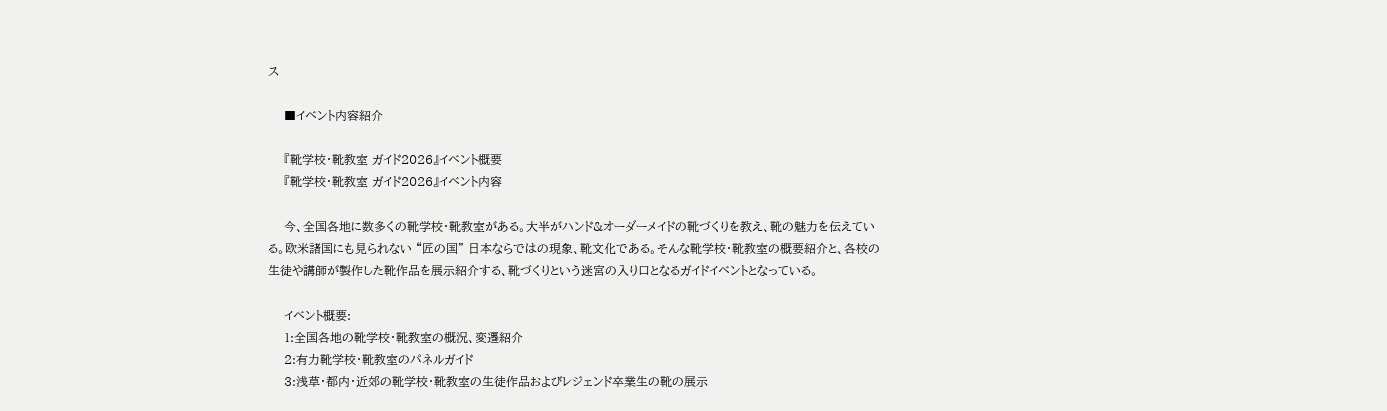ス

    ■イベント内容紹介

    『靴学校・靴教室 ガイド2026』イベント概要
    『靴学校・靴教室 ガイド2026』イベント内容

    今、全国各地に数多くの靴学校・靴教室がある。大半がハンド&オーダーメイドの靴づくりを教え、靴の魅力を伝えている。欧米諸国にも見られない “匠の国” 日本ならではの現象、靴文化である。そんな靴学校・靴教室の概要紹介と、各校の生徒や講師が製作した靴作品を展示紹介する、靴づくりという迷宮の入り口となるガイドイベントとなっている。

    イベント概要:
    1:全国各地の靴学校・靴教室の概況、変遷紹介
    2:有力靴学校・靴教室のパネルガイド
    3:浅草・都内・近郊の靴学校・靴教室の生徒作品およびレジェンド卒業生の靴の展示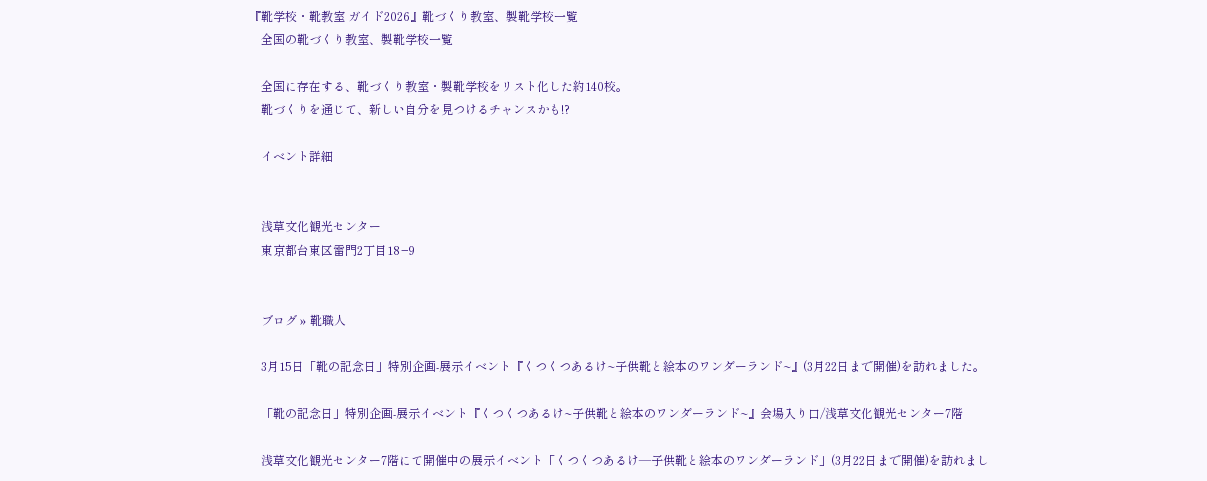『靴学校・靴教室 ガイド2026』靴づくり教室、製靴学校一覧
    全国の靴づくり教室、製靴学校一覧

    全国に存在する、靴づくり教室・製靴学校をリスト化した約140校。
    靴づくりを通じて、新しい自分を見つけるチャンスかも!?

    イベント詳細


    浅草文化観光センター
    東京都台東区雷門2丁目18−9


    ブログ » 靴職人

    3月15日「靴の記念日」特別企画-展示イベント『くつくつあるけ~子供靴と絵本のワンダーランド~』(3月22日まで開催)を訪れました。

    「靴の記念日」特別企画-展示イベント『くつくつあるけ~子供靴と絵本のワンダーランド~』会場入り口/浅草文化観光センター7階

    浅草文化観光センター7階にて開催中の展示イベント「くつくつあるけ―子供靴と絵本のワンダーランド」(3月22日まで開催)を訪れまし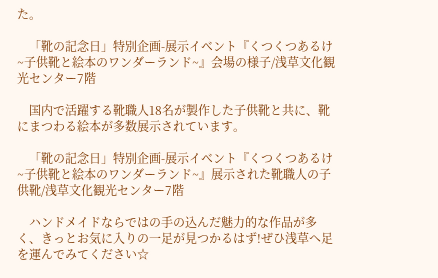た。

    「靴の記念日」特別企画-展示イベント『くつくつあるけ~子供靴と絵本のワンダーランド~』会場の様子/浅草文化観光センター7階

    国内で活躍する靴職人18名が製作した子供靴と共に、靴にまつわる絵本が多数展示されています。

    「靴の記念日」特別企画-展示イベント『くつくつあるけ~子供靴と絵本のワンダーランド~』展示された靴職人の子供靴/浅草文化観光センター7階

    ハンドメイドならではの手の込んだ魅力的な作品が多く、きっとお気に入りの一足が見つかるはず!ぜひ浅草へ足を運んでみてください☆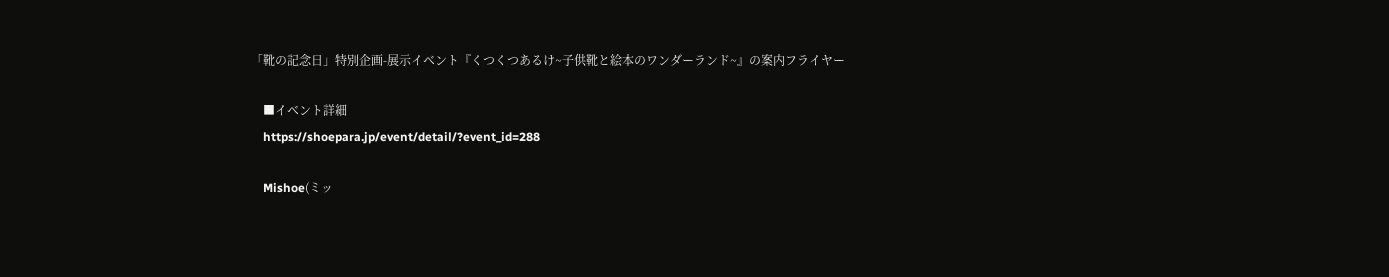「靴の記念日」特別企画-展示イベント『くつくつあるけ~子供靴と絵本のワンダーランド~』の案内フライヤー

    ■イベント詳細
    https://shoepara.jp/event/detail/?event_id=288

    Mishoe(ミッ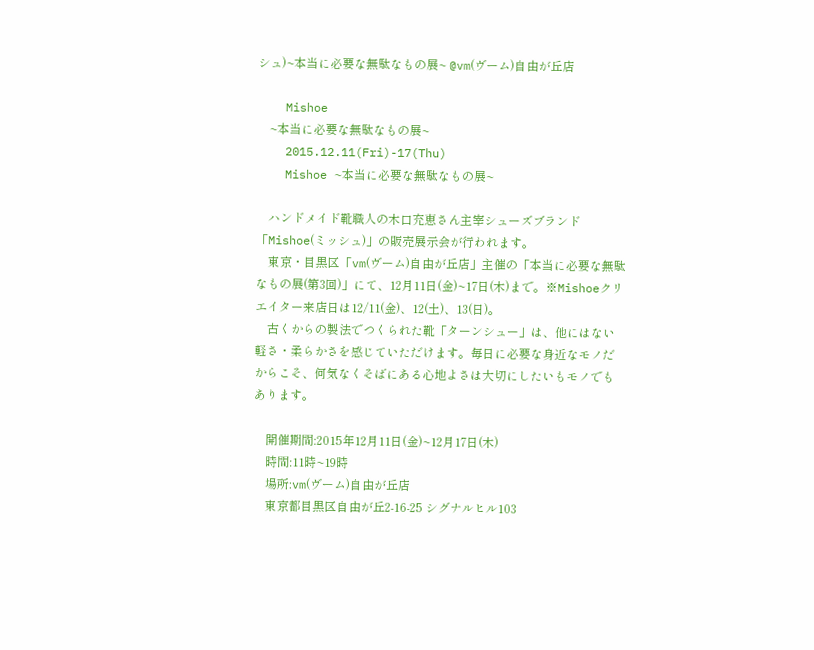シュ)~本当に必要な無駄なもの展~ @vm(ヴーム)自由が丘店

    Mishoe
    ~本当に必要な無駄なもの展~
    2015.12.11(Fri)-17(Thu)
    Mishoe ~本当に必要な無駄なもの展~

    ハンドメイド靴職人の木口充恵さん主宰シューズブランド「Mishoe(ミッシュ)」の販売展示会が行われます。
    東京・目黒区「vm(ヴーム)自由が丘店」主催の「本当に必要な無駄なもの展(第3回)」にて、12月11日(金)~17日(木)まで。※Mishoeクリエイター来店日は12/11(金)、12(土)、13(日)。
    古くからの製法でつくられた靴「ターンシュー」は、他にはない軽さ・柔らかさを感じていただけます。毎日に必要な身近なモノだからこそ、何気なくそばにある心地よさは大切にしたいもモノでもあります。

    開催期間:2015年12月11日(金)~12月17日(木)
    時間:11時~19時
    場所:vm(ヴーム)自由が丘店
    東京都目黒区自由が丘2-16-25 シグナルヒル103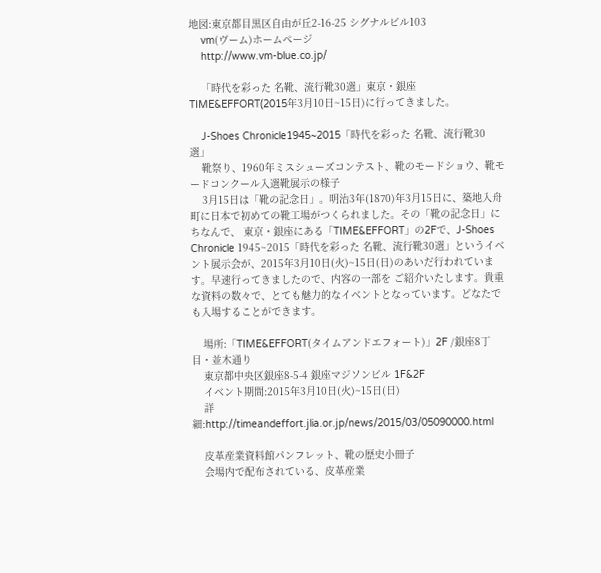地図:東京都目黒区自由が丘2-16-25 シグナルビル103
    vm(ヴーム)ホームページ
    http://www.vm-blue.co.jp/

    「時代を彩った 名靴、流行靴30選」東京・銀座TIME&EFFORT(2015年3月10日~15日)に行ってきました。

    J-Shoes Chronicle1945~2015「時代を彩った 名靴、流行靴30選」
    靴祭り、1960年ミスシューズコンテスト、靴のモードショウ、靴モードコンクール入選靴展示の様子
    3月15日は「靴の記念日」。明治3年(1870)年3月15日に、築地入舟町に日本で初めての靴工場がつくられました。その「靴の記念日」にちなんで、 東京・銀座にある「TIME&EFFORT」の2Fで、J-Shoes Chronicle 1945~2015「時代を彩った 名靴、流行靴30選」というイベント展示会が、2015年3月10日(火)~15日(日)のあいだ行われています。早速行ってきましたので、内容の一部を ご紹介いたします。貴重な資料の数々で、とても魅力的なイベントとなっています。どなたでも入場することができます。

    場所:「TIME&EFFORT(タイムアンドエフォート)」2F /銀座8丁目・並木通り
    東京都中央区銀座8-5-4 銀座マジソンビル 1F&2F
    イベント期間:2015年3月10日(火)~15日(日)
    詳細:http://timeandeffort.jlia.or.jp/news/2015/03/05090000.html

    皮革産業資料館パンフレット、靴の歴史小冊子
    会場内で配布されている、皮革産業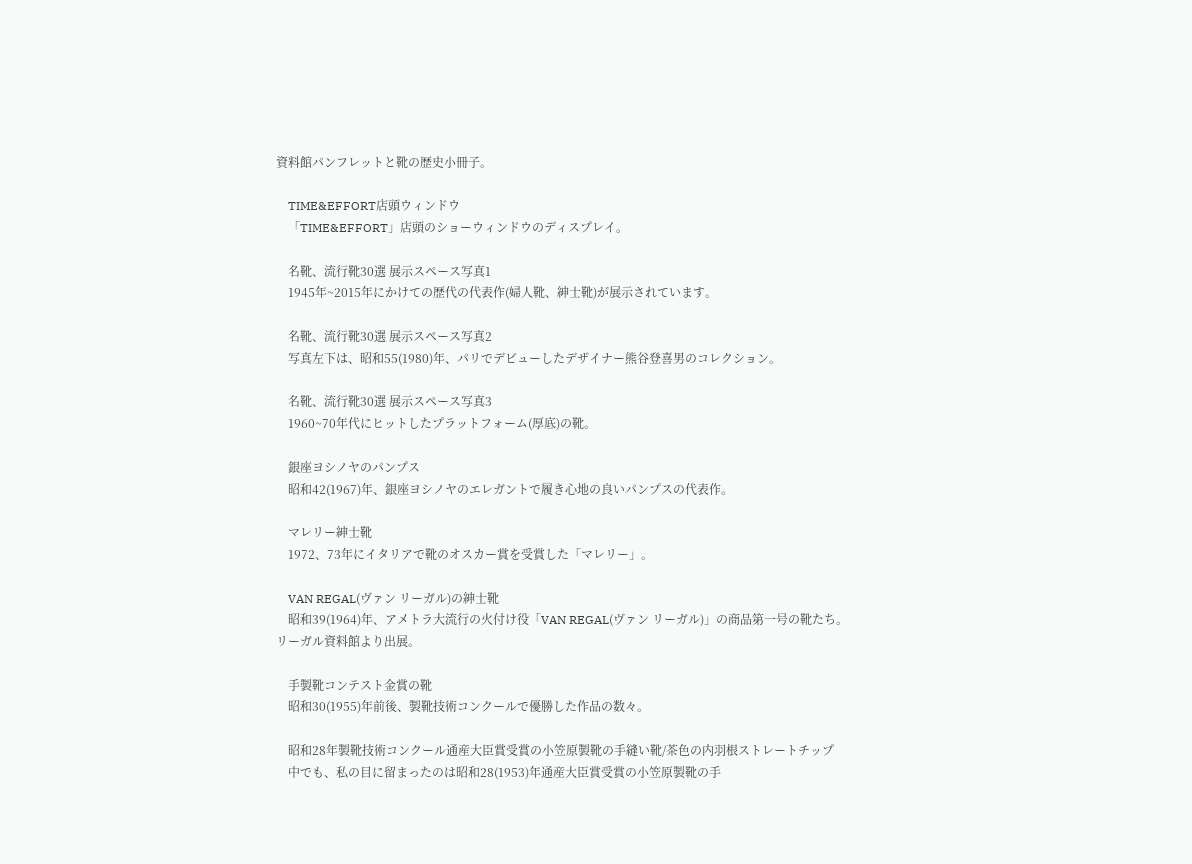資料館パンフレットと靴の歴史小冊子。

    TIME&EFFORT店頭ウィンドウ
    「TIME&EFFORT」店頭のショーウィンドウのディスプレイ。

    名靴、流行靴30選 展示スペース写真1
    1945年~2015年にかけての歴代の代表作(婦人靴、紳士靴)が展示されています。

    名靴、流行靴30選 展示スペース写真2
    写真左下は、昭和55(1980)年、パリでデビューしたデザイナー熊谷登喜男のコレクション。

    名靴、流行靴30選 展示スペース写真3
    1960~70年代にヒットしたプラットフォーム(厚底)の靴。

    銀座ヨシノヤのパンプス
    昭和42(1967)年、銀座ヨシノヤのエレガントで履き心地の良いパンプスの代表作。

    マレリー紳士靴
    1972、73年にイタリアで靴のオスカー賞を受賞した「マレリー」。

    VAN REGAL(ヴァン リーガル)の紳士靴
    昭和39(1964)年、アメトラ大流行の火付け役「VAN REGAL(ヴァン リーガル)」の商品第一号の靴たち。リーガル資料館より出展。

    手製靴コンテスト金賞の靴
    昭和30(1955)年前後、製靴技術コンクールで優勝した作品の数々。

    昭和28年製靴技術コンクール通産大臣賞受賞の小笠原製靴の手縫い靴/茶色の内羽根ストレートチップ
    中でも、私の目に留まったのは昭和28(1953)年通産大臣賞受賞の小笠原製靴の手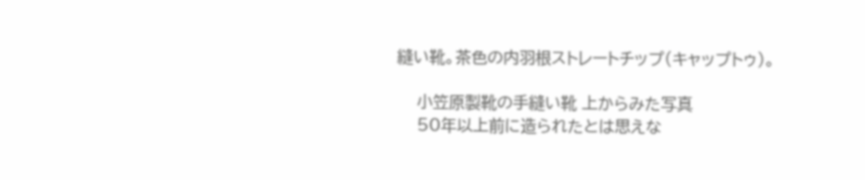縫い靴。茶色の内羽根ストレートチップ(キャップトゥ)。

    小笠原製靴の手縫い靴 上からみた写真
    50年以上前に造られたとは思えな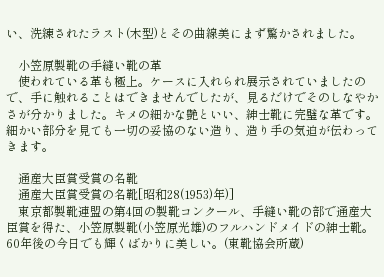い、洗練されたラスト(木型)とその曲線美にまず驚かされました。

    小笠原製靴の手縫い靴の革
    使われている革も極上。ケースに入れられ展示されていましたので、手に触れることはできませんでしたが、見るだけでそのしなやかさが分かりました。キメの細かな艶といい、紳士靴に完璧な革です。細かい部分を見ても一切の妥協のない造り、造り手の気迫が伝わってきます。

    通産大臣賞受賞の名靴
    通産大臣賞受賞の名靴[昭和28(1953)年)]
    東京都製靴連盟の第4回の製靴コンクール、手縫い靴の部で通産大臣賞を得た、小笠原製靴(小笠原光雄)のフルハンドメイドの紳士靴。60年後の今日でも輝くばかりに美しい。(東靴協会所蔵)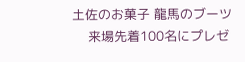土佐のお菓子 龍馬のブーツ
    来場先着100名にプレゼ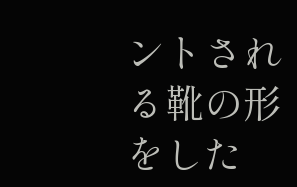ントされる靴の形をした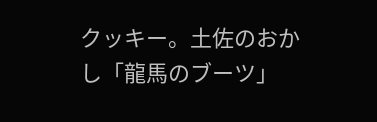クッキー。土佐のおかし「龍馬のブーツ」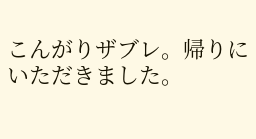こんがりザブレ。帰りにいただきました。